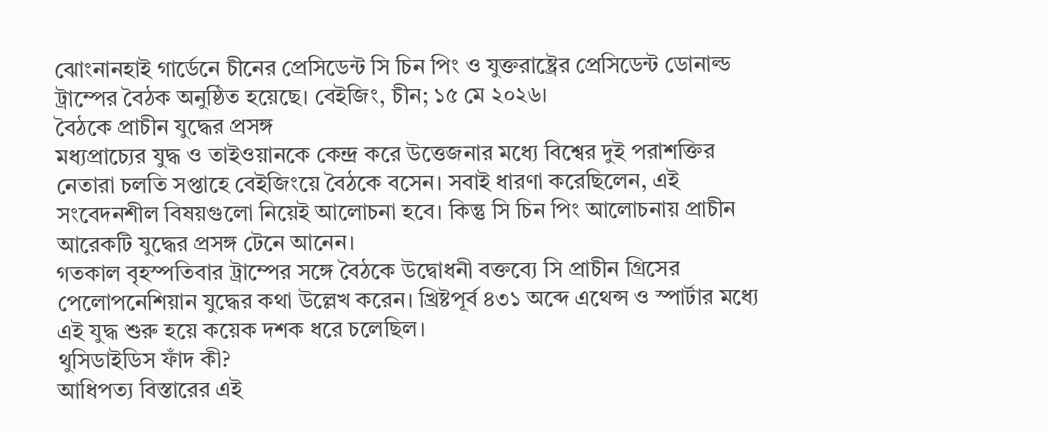ঝোংনানহাই গার্ডেনে চীনের প্রেসিডেন্ট সি চিন পিং ও যুক্তরাষ্ট্রের প্রেসিডেন্ট ডোনাল্ড ট্রাম্পের বৈঠক অনুষ্ঠিত হয়েছে। বেইজিং, চীন; ১৫ মে ২০২৬।
বৈঠকে প্রাচীন যুদ্ধের প্রসঙ্গ
মধ্যপ্রাচ্যের যুদ্ধ ও তাইওয়ানকে কেন্দ্র করে উত্তেজনার মধ্যে বিশ্বের দুই পরাশক্তির নেতারা চলতি সপ্তাহে বেইজিংয়ে বৈঠকে বসেন। সবাই ধারণা করেছিলেন, এই সংবেদনশীল বিষয়গুলো নিয়েই আলোচনা হবে। কিন্তু সি চিন পিং আলোচনায় প্রাচীন আরেকটি যুদ্ধের প্রসঙ্গ টেনে আনেন।
গতকাল বৃহস্পতিবার ট্রাম্পের সঙ্গে বৈঠকে উদ্বোধনী বক্তব্যে সি প্রাচীন গ্রিসের পেলোপনেশিয়ান যুদ্ধের কথা উল্লেখ করেন। খ্রিষ্টপূর্ব ৪৩১ অব্দে এথেন্স ও স্পার্টার মধ্যে এই যুদ্ধ শুরু হয়ে কয়েক দশক ধরে চলেছিল।
থুসিডাইডিস ফাঁদ কী?
আধিপত্য বিস্তারের এই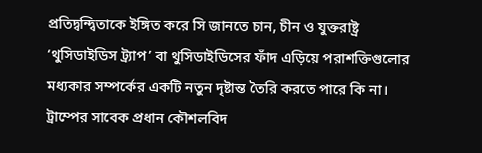প্রতিদ্বন্দ্বিতাকে ইঙ্গিত করে সি জানতে চান, চীন ও যুক্তরাষ্ট্র ‘থুসিডাইডিস ট্র্যাপ’ বা থুসিডাইডিসের ফাঁদ এড়িয়ে পরাশক্তিগুলোর মধ্যকার সম্পর্কের একটি নতুন দৃষ্টান্ত তৈরি করতে পারে কি না। ট্রাম্পের সাবেক প্রধান কৌশলবিদ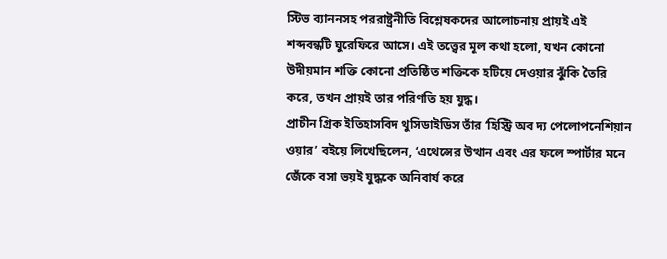স্টিভ ব্যাননসহ পররাষ্ট্রনীতি বিশ্লেষকদের আলোচনায় প্রায়ই এই শব্দবন্ধটি ঘুরেফিরে আসে। এই তত্ত্বের মূল কথা হলো, যখন কোনো উদীয়মান শক্তি কোনো প্রতিষ্ঠিত শক্তিকে হটিয়ে দেওয়ার ঝুঁকি তৈরি করে, তখন প্রায়ই তার পরিণতি হয় যুদ্ধ।
প্রাচীন গ্রিক ইতিহাসবিদ থুসিডাইডিস তাঁর ‘হিস্ট্রি অব দ্য পেলোপনেশিয়ান ওয়ার’ বইয়ে লিখেছিলেন, ‘এথেন্সের উত্থান এবং এর ফলে স্পার্টার মনে জেঁকে বসা ভয়ই যুদ্ধকে অনিবার্য করে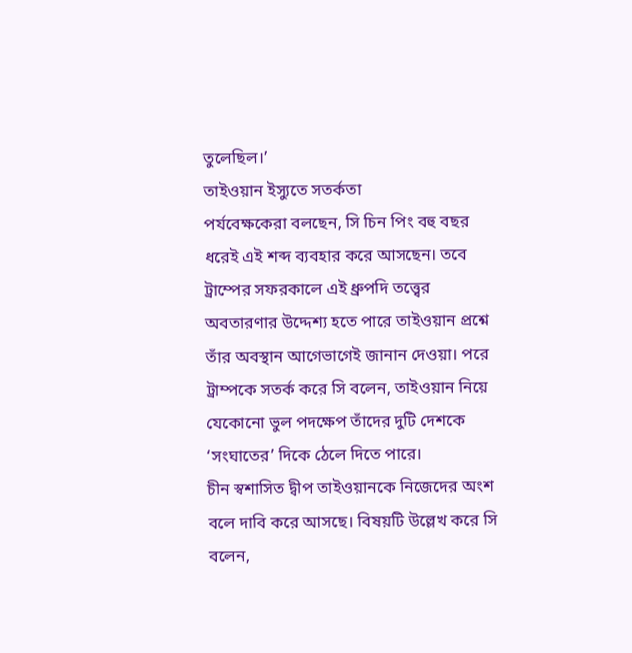তুলেছিল।’
তাইওয়ান ইস্যুতে সতর্কতা
পর্যবেক্ষকেরা বলছেন, সি চিন পিং বহু বছর ধরেই এই শব্দ ব্যবহার করে আসছেন। তবে ট্রাম্পের সফরকালে এই ধ্রুপদি তত্ত্বের অবতারণার উদ্দেশ্য হতে পারে তাইওয়ান প্রশ্নে তাঁর অবস্থান আগেভাগেই জানান দেওয়া। পরে ট্রাম্পকে সতর্ক করে সি বলেন, তাইওয়ান নিয়ে যেকোনো ভুল পদক্ষেপ তাঁদের দুটি দেশকে ‘সংঘাতের’ দিকে ঠেলে দিতে পারে।
চীন স্বশাসিত দ্বীপ তাইওয়ানকে নিজেদের অংশ বলে দাবি করে আসছে। বিষয়টি উল্লেখ করে সি বলেন,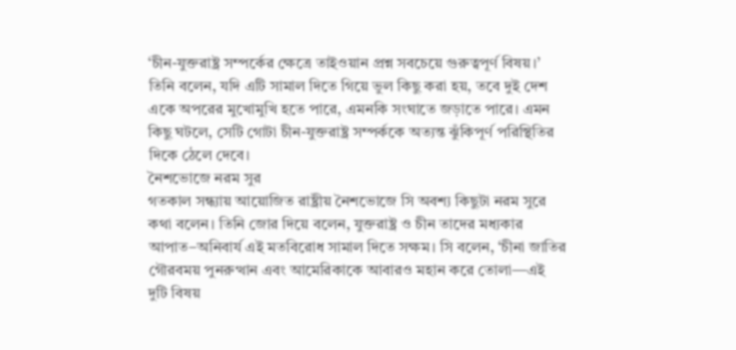‘চীন-যুক্তরাষ্ট্র সম্পর্কের ক্ষেত্রে তাইওয়ান প্রশ্ন সবচেয়ে গুরুত্বপূর্ণ বিষয়।’ তিনি বলেন, যদি এটি সামাল দিতে গিয়ে ভুল কিছু করা হয়, তবে দুই দেশ একে অপরের মুখোমুখি হতে পারে, এমনকি সংঘাতে জড়াতে পারে। এমন কিছু ঘটলে, সেটি গোটা চীন-যুক্তরাষ্ট্র সম্পর্ককে অত্যন্ত ঝুঁকিপূর্ণ পরিস্থিতির দিকে ঠেলে দেবে।
নৈশভোজে নরম সুর
গতকাল সন্ধ্যায় আয়োজিত রাষ্ট্রীয় নৈশভোজে সি অবশ্য কিছুটা নরম সুরে কথা বলেন। তিনি জোর দিয়ে বলেন, যুক্তরাষ্ট্র ও চীন তাদের মধ্যকার আপাত–অনিবার্য এই মতবিরোধ সামাল দিতে সক্ষম। সি বলেন, ‘চীনা জাতির গৌরবময় পুনরুত্থান এবং আমেরিকাকে আবারও মহান করে তোলা—এই দুটি বিষয়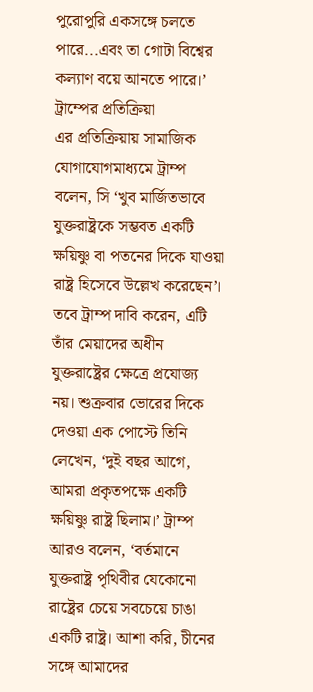পুরোপুরি একসঙ্গে চলতে পারে...এবং তা গোটা বিশ্বের কল্যাণ বয়ে আনতে পারে।’
ট্রাম্পের প্রতিক্রিয়া
এর প্রতিক্রিয়ায় সামাজিক যোগাযোগমাধ্যমে ট্রাম্প বলেন, সি ‘খুব মার্জিতভাবে যুক্তরাষ্ট্রকে সম্ভবত একটি ক্ষয়িষ্ণু বা পতনের দিকে যাওয়া রাষ্ট্র হিসেবে উল্লেখ করেছেন’। তবে ট্রাম্প দাবি করেন, এটি তাঁর মেয়াদের অধীন যুক্তরাষ্ট্রের ক্ষেত্রে প্রযোজ্য নয়। শুক্রবার ভোরের দিকে দেওয়া এক পোস্টে তিনি লেখেন, ‘দুই বছর আগে, আমরা প্রকৃতপক্ষে একটি ক্ষয়িষ্ণু রাষ্ট্র ছিলাম।’ ট্রাম্প আরও বলেন, ‘বর্তমানে যুক্তরাষ্ট্র পৃথিবীর যেকোনো রাষ্ট্রের চেয়ে সবচেয়ে চাঙা একটি রাষ্ট্র। আশা করি, চীনের সঙ্গে আমাদের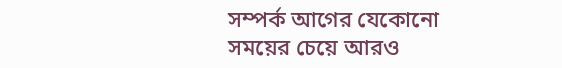সম্পর্ক আগের যেকোনো সময়ের চেয়ে আরও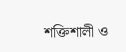শক্তিশালী ও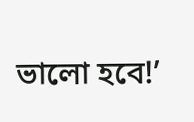ভালো হবে!’